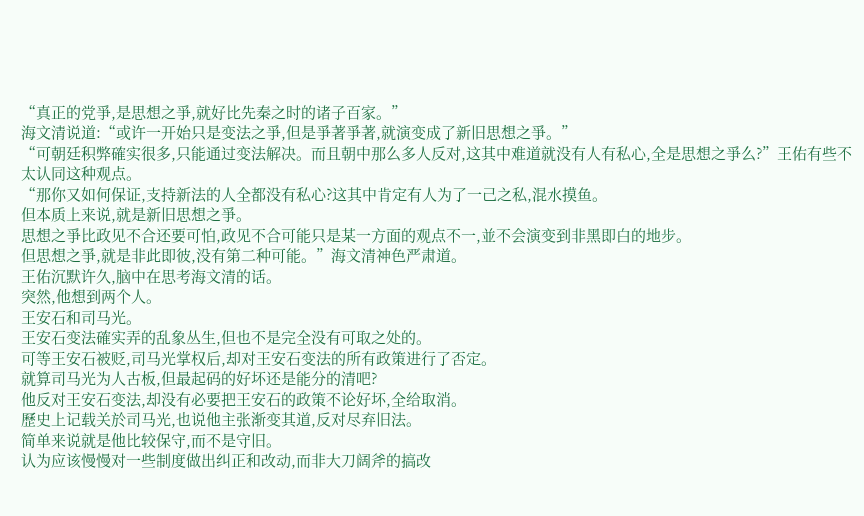“真正的党爭,是思想之爭,就好比先秦之时的诸子百家。”
海文清说道:“或许一开始只是变法之爭,但是爭著爭著,就演变成了新旧思想之爭。”
“可朝廷积弊確实很多,只能通过变法解决。而且朝中那么多人反对,这其中难道就没有人有私心,全是思想之爭么?”王佑有些不太认同这种观点。
“那你又如何保证,支持新法的人全都没有私心?这其中肯定有人为了一己之私,混水摸鱼。
但本质上来说,就是新旧思想之爭。
思想之爭比政见不合还要可怕,政见不合可能只是某一方面的观点不一,並不会演变到非黑即白的地步。
但思想之爭,就是非此即彼,没有第二种可能。”海文清神色严肃道。
王佑沉默许久,脑中在思考海文清的话。
突然,他想到两个人。
王安石和司马光。
王安石变法確实弄的乱象丛生,但也不是完全没有可取之处的。
可等王安石被贬,司马光掌权后,却对王安石变法的所有政策进行了否定。
就算司马光为人古板,但最起码的好坏还是能分的清吧?
他反对王安石变法,却没有必要把王安石的政策不论好坏,全给取消。
歷史上记载关於司马光,也说他主张渐变其道,反对尽弃旧法。
简单来说就是他比较保守,而不是守旧。
认为应该慢慢对一些制度做出纠正和改动,而非大刀阔斧的搞改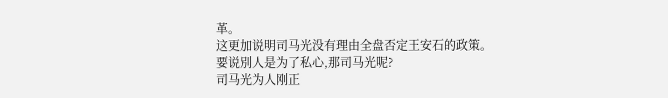革。
这更加说明司马光没有理由全盘否定王安石的政策。
要说別人是为了私心,那司马光呢?
司马光为人刚正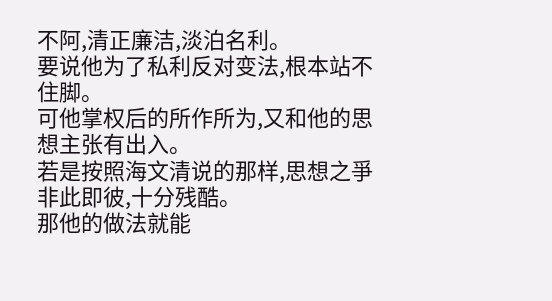不阿,清正廉洁,淡泊名利。
要说他为了私利反对变法,根本站不住脚。
可他掌权后的所作所为,又和他的思想主张有出入。
若是按照海文清说的那样,思想之爭非此即彼,十分残酷。
那他的做法就能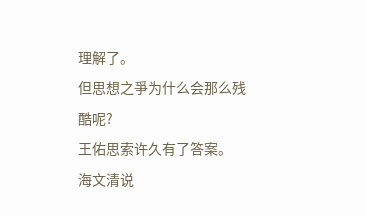理解了。
但思想之爭为什么会那么残酷呢?
王佑思索许久有了答案。
海文清说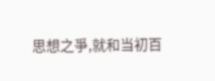思想之爭,就和当初百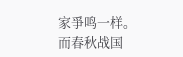家爭鸣一样。
而春秋战国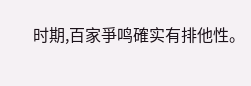时期,百家爭鸣確实有排他性。